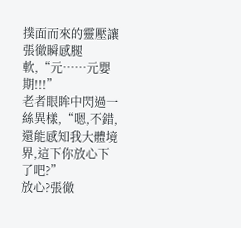撲面而來的靈壓讓張徹瞬感腿軟,“元……元嬰期!!!”
老者眼眸中閃過一絲異樣,“嗯,不錯,還能感知我大體境界,這下你放心下了吧?”
放心?張徹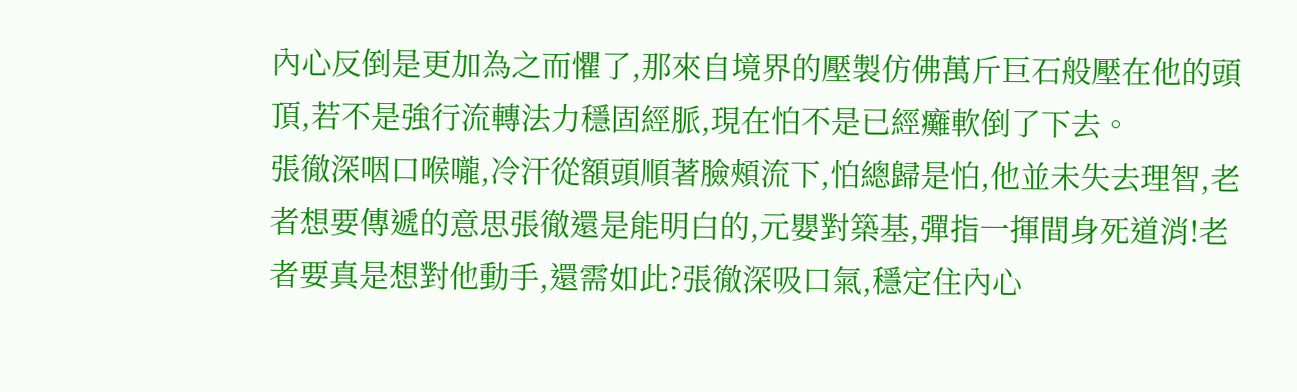內心反倒是更加為之而懼了,那來自境界的壓製仿佛萬斤巨石般壓在他的頭頂,若不是強行流轉法力穩固經脈,現在怕不是已經癱軟倒了下去。
張徹深咽口喉嚨,冷汗從額頭順著臉頰流下,怕總歸是怕,他並未失去理智,老者想要傳遞的意思張徹還是能明白的,元嬰對築基,彈指一揮間身死道消!老者要真是想對他動手,還需如此?張徹深吸口氣,穩定住內心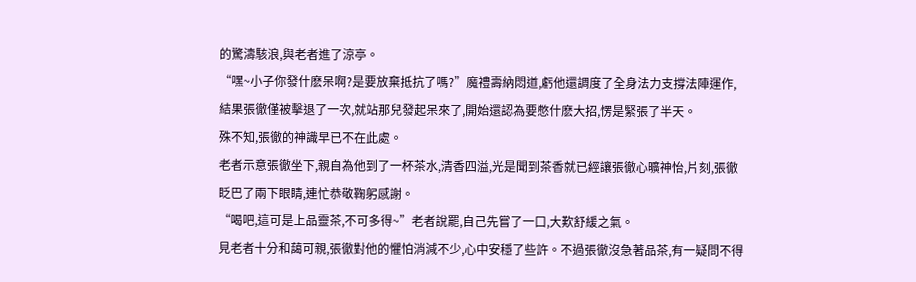的驚濤駭浪,與老者進了涼亭。
“嘿~小子你發什麽呆啊?是要放棄抵抗了嗎?”魔禮壽納悶道,虧他還調度了全身法力支撐法陣運作,結果張徹僅被擊退了一次,就站那兒發起呆來了,開始還認為要憋什麽大招,愣是緊張了半天。
殊不知,張徹的神識早已不在此處。
老者示意張徹坐下,親自為他到了一杯茶水,清香四溢,光是聞到茶香就已經讓張徹心曠神怡,片刻,張徹眨巴了兩下眼睛,連忙恭敬鞠躬感謝。
“喝吧,這可是上品靈茶,不可多得~”老者說罷,自己先嘗了一口,大歎舒緩之氣。
見老者十分和藹可親,張徹對他的懼怕消減不少,心中安穩了些許。不過張徹沒急著品茶,有一疑問不得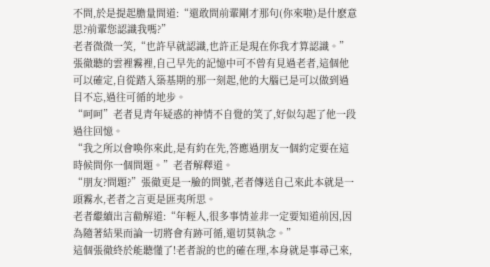不問,於是提起膽量問道:“還敢問前輩剛才那句(你來啦)是什麽意思?前輩您認識我嗎?”
老者微微一笑,“也許早就認識,也許正是現在你我才算認識。”
張徹聽的雲裡霧裡,自己早先的記憶中可不曾有見過老者,這個他可以確定,自從踏入築基期的那一刻起,他的大腦已是可以做到過目不忘,過往可循的地步。
“呵呵”老者見青年疑惑的神情不自覺的笑了,好似勾起了他一段過往回憶。
“我之所以會喚你來此,是有約在先,答應過朋友一個約定要在這時候問你一個問題。”老者解釋道。
“朋友?問題?”張徹更是一臉的問號,老者傳送自己來此本就是一頭霧水,老者之言更是匪夷所思。
老者繼續出言勸解道:“年輕人,很多事情並非一定要知道前因,因為隨著結果而論一切將會有跡可循,還切莫執念。”
這個張徹終於能聽懂了!老者說的也的確在理,本身就是事尋己來,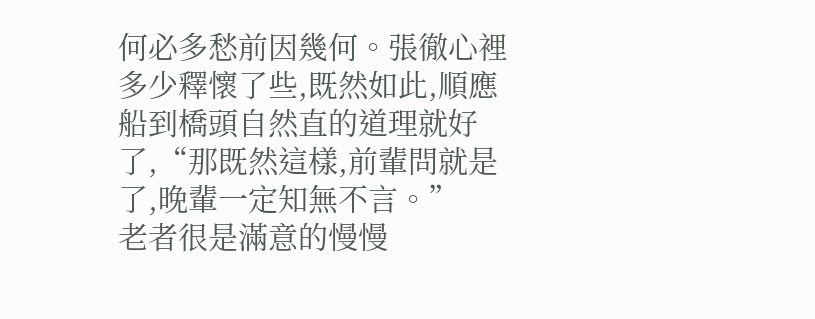何必多愁前因幾何。張徹心裡多少釋懷了些,既然如此,順應船到橋頭自然直的道理就好了,“那既然這樣,前輩問就是了,晚輩一定知無不言。”
老者很是滿意的慢慢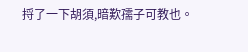捋了一下胡須,暗歎孺子可教也。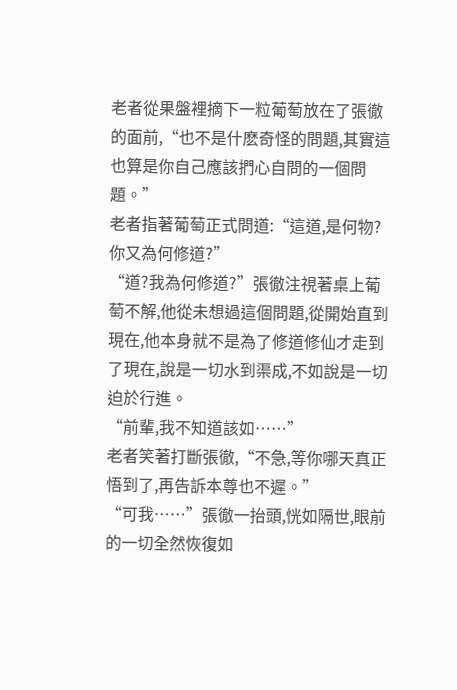老者從果盤裡摘下一粒葡萄放在了張徹的面前,“也不是什麽奇怪的問題,其實這也算是你自己應該捫心自問的一個問題。”
老者指著葡萄正式問道:“這道,是何物?你又為何修道?”
“道?我為何修道?”張徹注視著桌上葡萄不解,他從未想過這個問題,從開始直到現在,他本身就不是為了修道修仙才走到了現在,說是一切水到渠成,不如說是一切迫於行進。
“前輩,我不知道該如……”
老者笑著打斷張徹,“不急,等你哪天真正悟到了,再告訴本尊也不遲。”
“可我……”張徹一抬頭,恍如隔世,眼前的一切全然恢復如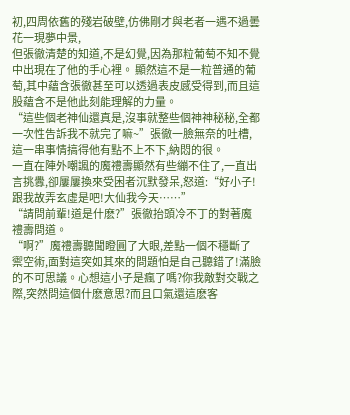初,四周依舊的殘岩破壁,仿佛剛才與老者一遇不過曇花一現夢中景,
但張徹清楚的知道,不是幻覺,因為那粒葡萄不知不覺中出現在了他的手心裡。 顯然這不是一粒普通的葡萄,其中蘊含張徹甚至可以透過表皮感受得到,而且這股蘊含不是他此刻能理解的力量。
“這些個老神仙還真是,沒事就整些個神神秘秘,全都一次性告訴我不就完了嘛~”張徹一臉無奈的吐槽,這一串事情搞得他有點不上不下,納悶的很。
一直在陣外嘲諷的魔禮壽顯然有些繃不住了,一直出言挑釁,卻屢屢換來受困者沉默發呆,怒道:“好小子!跟我故弄玄虛是吧!大仙我今天……”
“請問前輩!道是什麽?”張徹抬頭冷不丁的對著魔禮壽問道。
“啊?”魔禮壽聽聞瞪圓了大眼,差點一個不穩斷了禦空術,面對這突如其來的問題怕是自己聽錯了!滿臉的不可思議。心想這小子是瘋了嗎?你我敵對交戰之際,突然問這個什麽意思?而且口氣還這麽客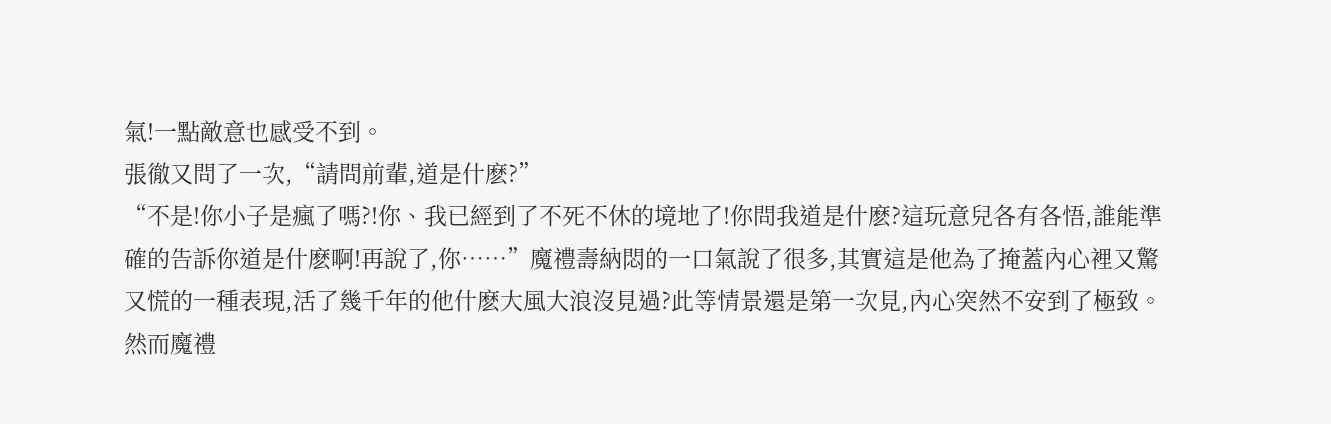氣!一點敵意也感受不到。
張徹又問了一次,“請問前輩,道是什麽?”
“不是!你小子是瘋了嗎?!你、我已經到了不死不休的境地了!你問我道是什麽?這玩意兒各有各悟,誰能準確的告訴你道是什麽啊!再說了,你……”魔禮壽納悶的一口氣說了很多,其實這是他為了掩蓋內心裡又驚又慌的一種表現,活了幾千年的他什麽大風大浪沒見過?此等情景還是第一次見,內心突然不安到了極致。
然而魔禮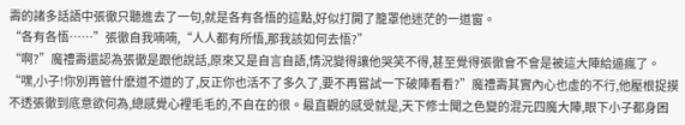壽的諸多話語中張徹只聽進去了一句,就是各有各悟的這點,好似打開了籠罩他迷茫的一道窗。
“各有各悟……”張徹自我喃喃,“人人都有所悟,那我該如何去悟?”
“啊?”魔禮壽還認為張徹是跟他說話,原來又是自言自語,情況變得讓他哭笑不得,甚至覺得張徹會不會是被這大陣給逼瘋了。
“嘿,小子!你別再管什麽道不道的了,反正你也活不了多久了,要不再嘗試一下破陣看看?”魔禮壽其實內心也虛的不行,他壓根捉摸不透張徹到底意欲何為,總感覺心裡毛毛的,不自在的很。最直觀的感受就是,天下修士聞之色變的混元四魔大陣,眼下小子都身困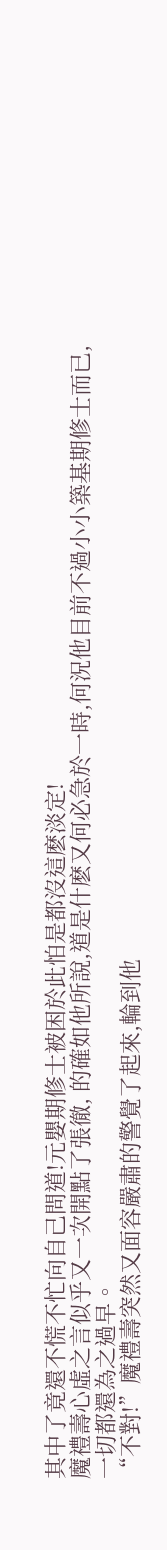其中了竟還不慌不忙向自己問道!元嬰期修士被困於此怕是都沒這麽淡定!
魔禮壽心虛之言似乎又一次開點了張徹, 的確如他所說,道是什麽又何必急於一時,何況他目前不過小小築基期修士而已,一切都還為之過早。
“不對!”魔禮壽突然又面容嚴肅的警覺了起來,輪到他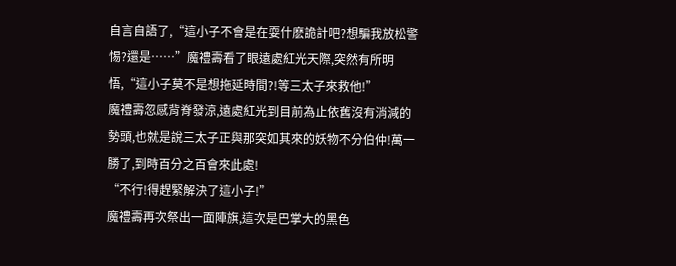自言自語了,“這小子不會是在耍什麽詭計吧?想騙我放松警惕?還是……”魔禮壽看了眼遠處紅光天際,突然有所明悟,“這小子莫不是想拖延時間?!等三太子來救他!”
魔禮壽忽感背脊發涼,遠處紅光到目前為止依舊沒有消減的勢頭,也就是說三太子正與那突如其來的妖物不分伯仲!萬一勝了,到時百分之百會來此處!
“不行!得趕緊解決了這小子!”
魔禮壽再次祭出一面陣旗,這次是巴掌大的黑色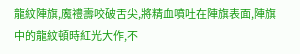龍紋陣旗,魔禮壽咬破舌尖,將精血噴吐在陣旗表面,陣旗中的龍紋頓時紅光大作,不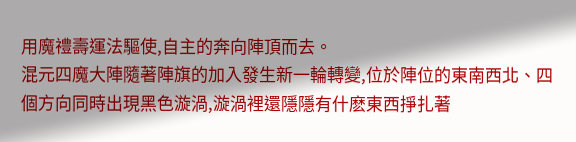用魔禮壽運法驅使,自主的奔向陣頂而去。
混元四魔大陣隨著陣旗的加入發生新一輪轉變,位於陣位的東南西北、四個方向同時出現黑色漩渦,漩渦裡還隱隱有什麽東西掙扎著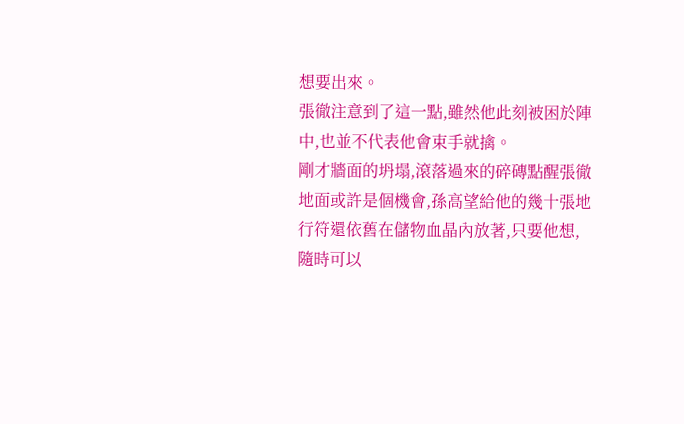想要出來。
張徹注意到了這一點,雖然他此刻被困於陣中,也並不代表他會束手就擒。
剛才牆面的坍塌,滾落過來的碎磚點醒張徹地面或許是個機會,孫高望給他的幾十張地行符還依舊在儲物血晶內放著,只要他想,隨時可以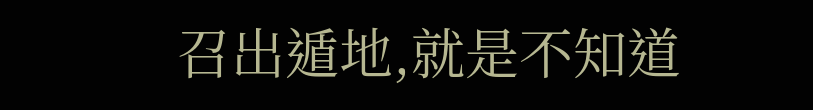召出遁地,就是不知道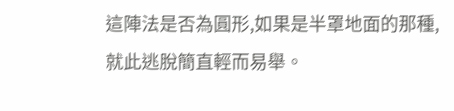這陣法是否為圓形,如果是半罩地面的那種,就此逃脫簡直輕而易舉。